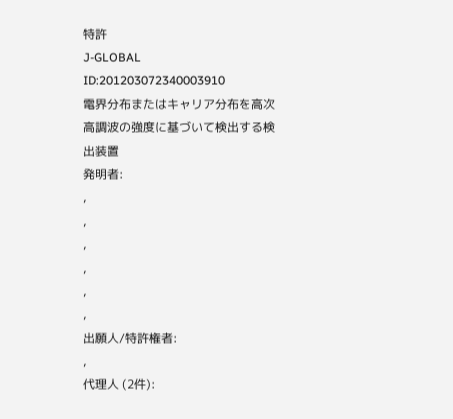特許
J-GLOBAL ID:201203072340003910
電界分布またはキャリア分布を高次高調波の強度に基づいて検出する検出装置
発明者:
,
,
,
,
,
,
出願人/特許権者:
,
代理人 (2件):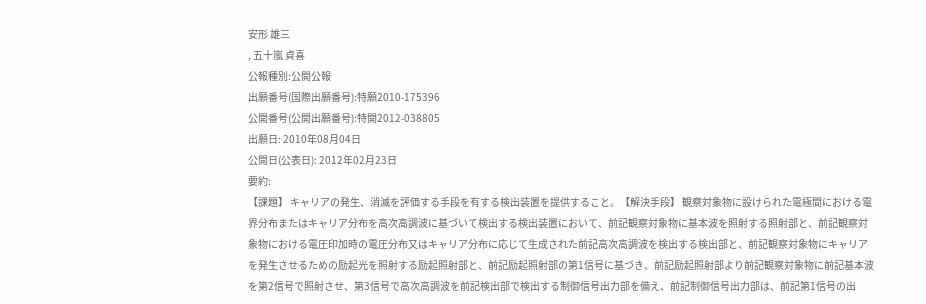安形 雄三
, 五十嵐 貞喜
公報種別:公開公報
出願番号(国際出願番号):特願2010-175396
公開番号(公開出願番号):特開2012-038805
出願日: 2010年08月04日
公開日(公表日): 2012年02月23日
要約:
【課題】 キャリアの発生、消滅を評価する手段を有する検出装置を提供すること。【解決手段】 観察対象物に設けられた電極間における電界分布またはキャリア分布を高次高調波に基づいて検出する検出装置において、前記観察対象物に基本波を照射する照射部と、前記観察対象物における電圧印加時の電圧分布又はキャリア分布に応じて生成された前記高次高調波を検出する検出部と、前記観察対象物にキャリアを発生させるための励起光を照射する励起照射部と、前記励起照射部の第1信号に基づき、前記励起照射部より前記観察対象物に前記基本波を第2信号で照射させ、第3信号で高次高調波を前記検出部で検出する制御信号出力部を備え、前記制御信号出力部は、前記第1信号の出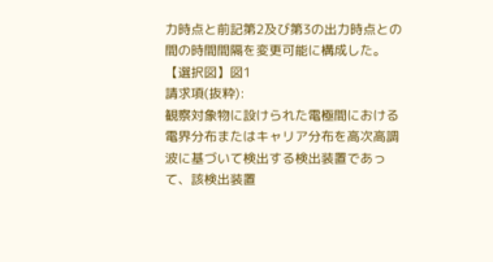力時点と前記第2及び第3の出力時点との間の時間間隔を変更可能に構成した。【選択図】図1
請求項(抜粋):
観察対象物に設けられた電極間における電界分布またはキャリア分布を高次高調波に基づいて検出する検出装置であって、該検出装置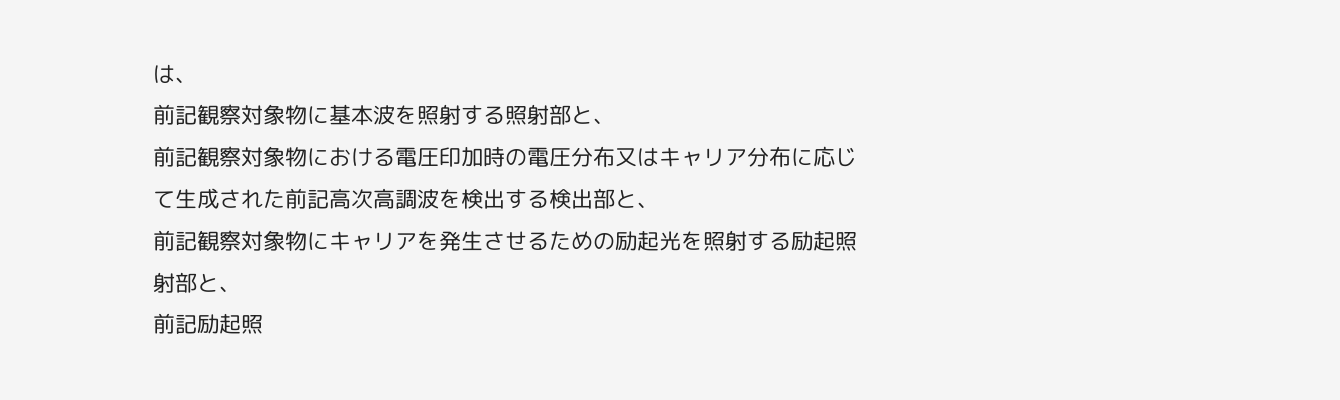は、
前記観察対象物に基本波を照射する照射部と、
前記観察対象物における電圧印加時の電圧分布又はキャリア分布に応じて生成された前記高次高調波を検出する検出部と、
前記観察対象物にキャリアを発生させるための励起光を照射する励起照射部と、
前記励起照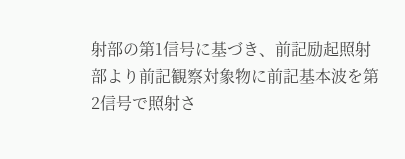射部の第1信号に基づき、前記励起照射部より前記観察対象物に前記基本波を第2信号で照射さ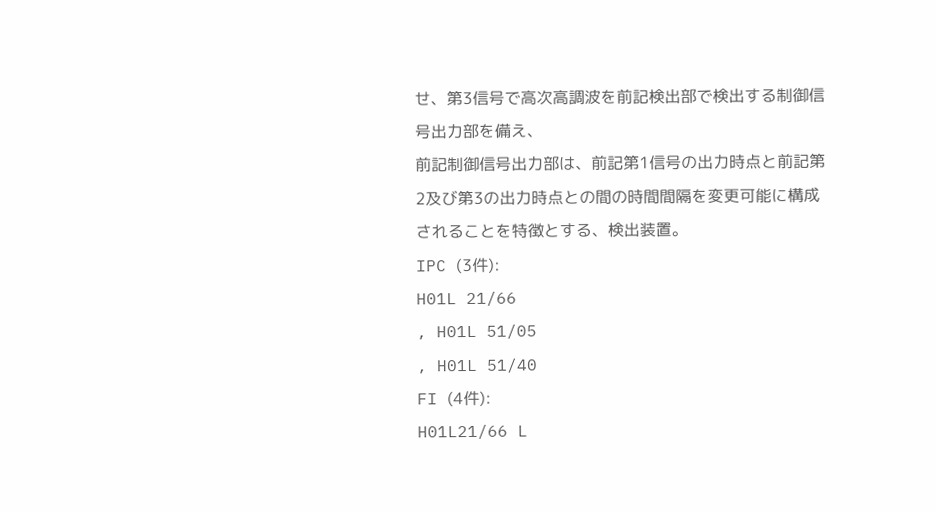せ、第3信号で高次高調波を前記検出部で検出する制御信号出力部を備え、
前記制御信号出力部は、前記第1信号の出力時点と前記第2及び第3の出力時点との間の時間間隔を変更可能に構成されることを特徴とする、検出装置。
IPC (3件):
H01L 21/66
, H01L 51/05
, H01L 51/40
FI (4件):
H01L21/66 L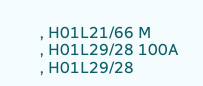, H01L21/66 M
, H01L29/28 100A
, H01L29/28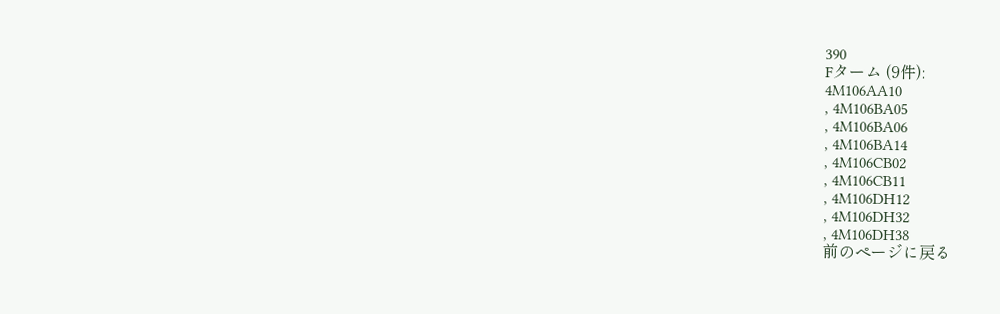390
Fターム (9件):
4M106AA10
, 4M106BA05
, 4M106BA06
, 4M106BA14
, 4M106CB02
, 4M106CB11
, 4M106DH12
, 4M106DH32
, 4M106DH38
前のページに戻る